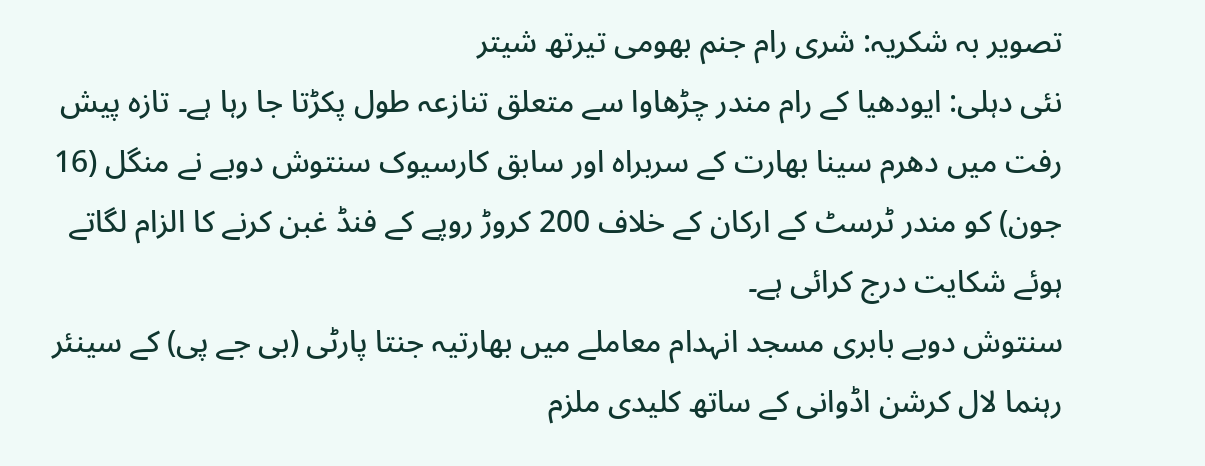تصویر بہ شکریہ: شری رام جنم بھومی تیرتھ شیتر
نئی دہلی: ایودھیا کے رام مندر چڑھاوا سے متعلق تنازعہ طول پکڑتا جا رہا ہے۔ تازہ پیش رفت میں دھرم سینا بھارت کے سربراہ اور سابق کارسیوک سنتوش دوبے نے منگل (16 جون) کو مندر ٹرسٹ کے ارکان کے خلاف 200 کروڑ روپے کے فنڈ غبن کرنے کا الزام لگاتے ہوئے شکایت درج کرائی ہے۔
سنتوش دوبے بابری مسجد انہدام معاملے میں بھارتیہ جنتا پارٹی (بی جے پی) کے سینئر رہنما لال کرشن اڈوانی کے ساتھ کلیدی ملزم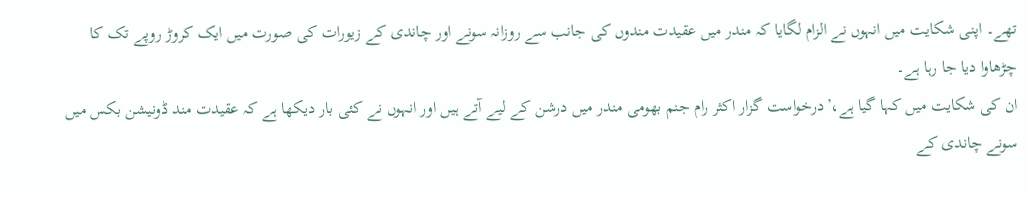تھے۔ اپنی شکایت میں انہوں نے الزام لگایا کہ مندر میں عقیدت مندوں کی جانب سے روزانہ سونے اور چاندی کے زیورات کی صورت میں ایک کروڑ روپے تک کا چڑھاوا دیا جا رہا ہے۔
ان کی شکایت میں کہا گیا ہے،’درخواست گزار اکثر رام جنم بھومی مندر میں درشن کے لیے آتے ہیں اور انہوں نے کئی بار دیکھا ہے کہ عقیدت مند ڈونیشن بکس میں سونے چاندی کے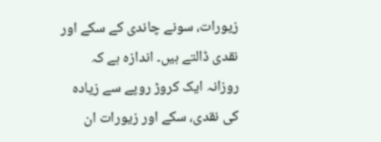زیورات، سونے چاندی کے سکے اور نقدی ڈالتے ہیں۔ اندازہ ہے کہ روزانہ ایک کروڑ روپے سے زیادہ کی نقدی، سکے اور زیورات ان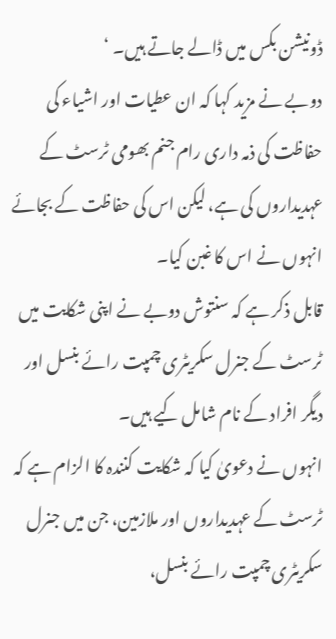ڈونیشن بکس میں ڈالے جاتے ہیں۔ ‘
دوبے نے مزید کہا کہ ان عطیات اور اشیاء کی حفاظت کی ذمہ داری رام جنم بھومی ٹرسٹ کے عہدیداروں کی ہے، لیکن اس کی حفاظت کے بجائے انہوں نے اس کا غبن کیا۔
قابل ذکر ہے کہ سنتوش دوبے نے اپنی شکایت میں ٹرسٹ کے جنرل سکریٹری چمپت رائے بنسل اور دیگر افراد کے نام شامل کیے ہیں۔
انہوں نے دعویٰ کیا کہ شکایت کنندہ کا الزام ہے کہ ٹرسٹ کے عہدیداروں اور ملازمین، جن میں جنرل سکریٹری چمپت رائے بنسل،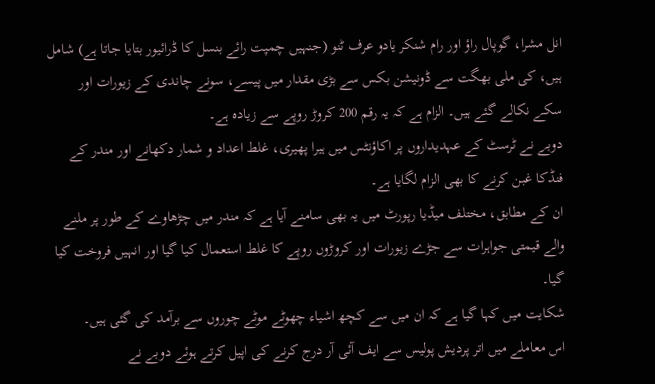انل مشرا، گوپال راؤ اور رام شنکر یادو عرف ٹنو (جنہیں چمپت رائے بنسل کا ڈرائیور بتایا جاتا ہے) شامل ہیں، کی ملی بھگت سے ڈونیشن بکس سے بڑی مقدار میں پیسے، سونے چاندی کے زیورات اور سکے نکالے گئے ہیں۔ الزام ہے کہ یہ رقم 200 کروڑ روپے سے زیادہ ہے۔
دوبے نے ٹرسٹ کے عہدیداروں پر اکاؤنٹس میں ہیرا پھیری، غلط اعداد و شمار دکھانے اور مندر کے فنڈکا غبن کرنے کا بھی الزام لگایا ہے۔
ان کے مطابق، مختلف میڈیا رپورٹ میں یہ بھی سامنے آیا ہے کہ مندر میں چڑھاوے کے طور پر ملنے والے قیمتی جواہرات سے جڑے زیورات اور کروڑوں روپے کا غلط استعمال کیا گیا اور انہیں فروخت کیا گیا۔
شکایت میں کہا گیا ہے کہ ان میں سے کچھ اشیاء چھوٹے موٹے چوروں سے برآمد کی گئی ہیں۔
اس معاملے میں اتر پردیش پولیس سے ایف آئی آر درج کرنے کی اپیل کرتے ہوئے دوبے نے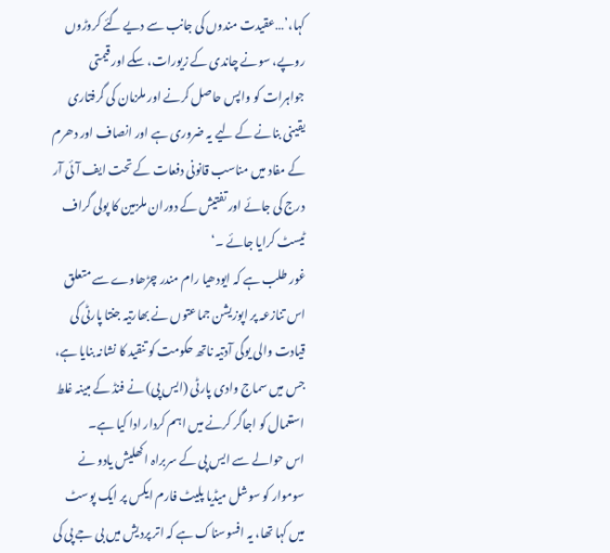کہا،’…عقیدت مندوں کی جانب سے دیے گئے کروڑوں روپے، سونے چاندی کے زیورات، سکے اور قیمتی جواہرات کو واپس حاصل کرنے اور ملزمان کی گرفتاری یقینی بنانے کے لیے یہ ضروری ہے اور انصاف اور دھرم کے مفاد میں مناسب قانونی دفعات کے تحت ایف آئی آر درج کی جائے اور تفتیش کے دوران ملزمین کا پولی گراف ٹیسٹ کرایا جائے ۔‘
غور طلب ہے کہ ایودھیا رام مندر چڑھاوے سے متعلق اس تنازعہ پر اپوزیشن جماعتوں نے بھارتیہ جنتا پارٹی کی قیادت والی یوگی آدتیہ ناتھ حکومت کو تنقید کا نشانہ بنایا ہے، جس میں سماج وادی پارٹی (ایس پی) نے فنڈ کے مبینہ غلط استعمال کو اجاگر کرنے میں اہم کردار ادا کیا ہے۔
اس حوالے سے ایس پی کے سربراہ اکھلیش یادو نے سوموار کو سوشل میڈیا پلیٹ فارم ایکس پر ایک پوسٹ میں کہا تھا، یہ افسوسناک ہے کہ اتر پردیش میں بی جے پی کی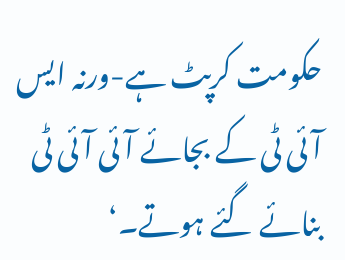حکومت کرپٹ ہے-ورنہ ایس آئی ٹی کے بجائے آئی آئی ٹی بنائے گئے ہوتے۔‘